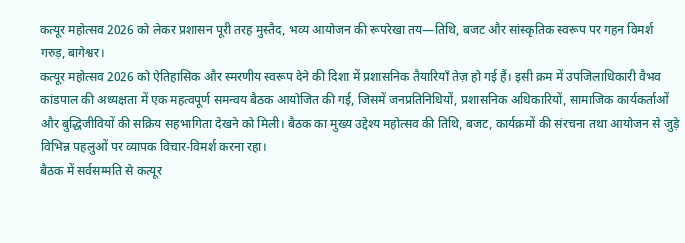कत्यूर महोत्सव 2026 को लेकर प्रशासन पूरी तरह मुस्तैद, भव्य आयोजन की रूपरेखा तय—तिथि, बजट और सांस्कृतिक स्वरूप पर गहन विमर्श
गरुड़, बागेश्वर।
कत्यूर महोत्सव 2026 को ऐतिहासिक और स्मरणीय स्वरूप देने की दिशा में प्रशासनिक तैयारियाँ तेज़ हो गई हैं। इसी क्रम में उपजिलाधिकारी वैभव कांडपाल की अध्यक्षता में एक महत्वपूर्ण समन्वय बैठक आयोजित की गई, जिसमें जनप्रतिनिधियों, प्रशासनिक अधिकारियों, सामाजिक कार्यकर्ताओं और बुद्धिजीवियों की सक्रिय सहभागिता देखने को मिली। बैठक का मुख्य उद्देश्य महोत्सव की तिथि, बजट, कार्यक्रमों की संरचना तथा आयोजन से जुड़े विभिन्न पहलुओं पर व्यापक विचार-विमर्श करना रहा।
बैठक में सर्वसम्मति से कत्यूर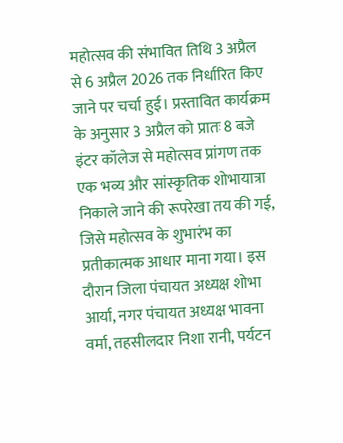महोत्सव की संभावित तिथि 3 अप्रैल से 6 अप्रैल 2026 तक निर्धारित किए जाने पर चर्चा हुई। प्रस्तावित कार्यक्रम के अनुसार 3 अप्रैल को प्रातः 8 बजे इंटर कॉलेज से महोत्सव प्रांगण तक एक भव्य और सांस्कृतिक शोभायात्रा निकाले जाने की रूपरेखा तय की गई, जिसे महोत्सव के शुभारंभ का प्रतीकात्मक आधार माना गया। इस दौरान जिला पंचायत अध्यक्ष शोभा आर्या, नगर पंचायत अध्यक्ष भावना वर्मा, तहसीलदार निशा रानी, पर्यटन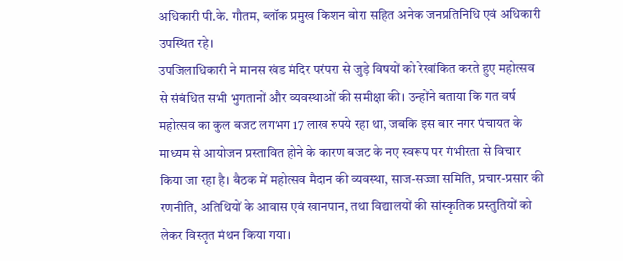अधिकारी पी.के. गौतम, ब्लॉक प्रमुख किशन बोरा सहित अनेक जनप्रतिनिधि एवं अधिकारी उपस्थित रहे।
उपजिलाधिकारी ने मानस खंड मंदिर परंपरा से जुड़े विषयों को रेखांकित करते हुए महोत्सव से संबंधित सभी भुगतानों और व्यवस्थाओं की समीक्षा की। उन्होंने बताया कि गत वर्ष महोत्सव का कुल बजट लगभग 17 लाख रुपये रहा था, जबकि इस बार नगर पंचायत के माध्यम से आयोजन प्रस्तावित होने के कारण बजट के नए स्वरूप पर गंभीरता से विचार किया जा रहा है। बैठक में महोत्सव मैदान की व्यवस्था, साज-सज्जा समिति, प्रचार-प्रसार की रणनीति, अतिथियों के आवास एवं खानपान, तथा विद्यालयों की सांस्कृतिक प्रस्तुतियों को लेकर विस्तृत मंथन किया गया।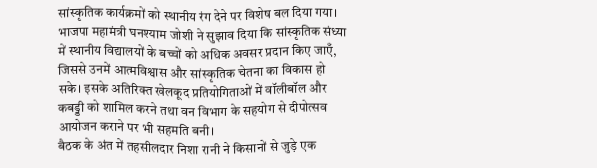सांस्कृतिक कार्यक्रमों को स्थानीय रंग देने पर विशेष बल दिया गया। भाजपा महामंत्री घनश्याम जोशी ने सुझाव दिया कि सांस्कृतिक संध्या में स्थानीय विद्यालयों के बच्चों को अधिक अवसर प्रदान किए जाएँ, जिससे उनमें आत्मविश्वास और सांस्कृतिक चेतना का विकास हो सके। इसके अतिरिक्त खेलकूद प्रतियोगिताओं में वॉलीबॉल और कबड्डी को शामिल करने तथा वन विभाग के सहयोग से दीपोत्सव आयोजन कराने पर भी सहमति बनी।
बैठक के अंत में तहसीलदार निशा रानी ने किसानों से जुड़े एक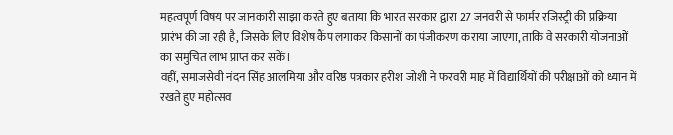महत्वपूर्ण विषय पर जानकारी साझा करते हुए बताया कि भारत सरकार द्वारा 27 जनवरी से फार्मर रजिस्ट्री की प्रक्रिया प्रारंभ की जा रही है, जिसके लिए विशेष कैंप लगाकर किसानों का पंजीकरण कराया जाएगा, ताकि वे सरकारी योजनाओं का समुचित लाभ प्राप्त कर सकें।
वहीं, समाजसेवी नंदन सिंह आलमिया और वरिष्ठ पत्रकार हरीश जोशी ने फरवरी माह में विद्यार्थियों की परीक्षाओं को ध्यान में रखते हुए महोत्सव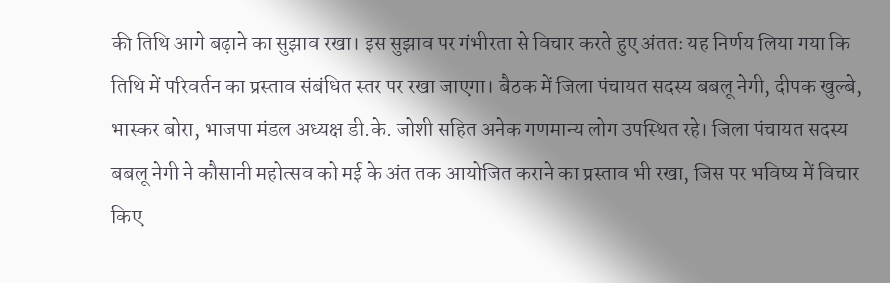की तिथि आगे बढ़ाने का सुझाव रखा। इस सुझाव पर गंभीरता से विचार करते हुए अंततः यह निर्णय लिया गया कि तिथि में परिवर्तन का प्रस्ताव संबंधित स्तर पर रखा जाएगा। बैठक में जिला पंचायत सदस्य बबलू नेगी, दीपक खुल्बे, भास्कर बोरा, भाजपा मंडल अध्यक्ष डी.के. जोशी सहित अनेक गणमान्य लोग उपस्थित रहे। जिला पंचायत सदस्य बबलू नेगी ने कौसानी महोत्सव को मई के अंत तक आयोजित कराने का प्रस्ताव भी रखा, जिस पर भविष्य में विचार किए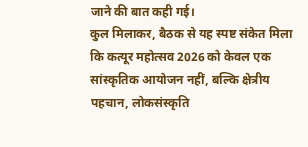जाने की बात कही गई।
कुल मिलाकर, बैठक से यह स्पष्ट संकेत मिला कि कत्यूर महोत्सव 2026 को केवल एक सांस्कृतिक आयोजन नहीं, बल्कि क्षेत्रीय पहचान, लोकसंस्कृति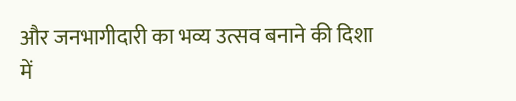और जनभागीदारी का भव्य उत्सव बनाने की दिशा में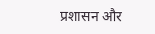प्रशासन और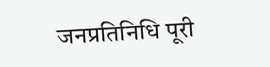जनप्रतिनिधि पूरी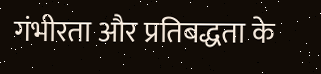गंभीरता और प्रतिबद्धता के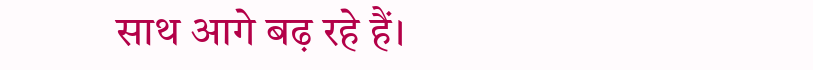साथ आगे बढ़ रहे हैं।